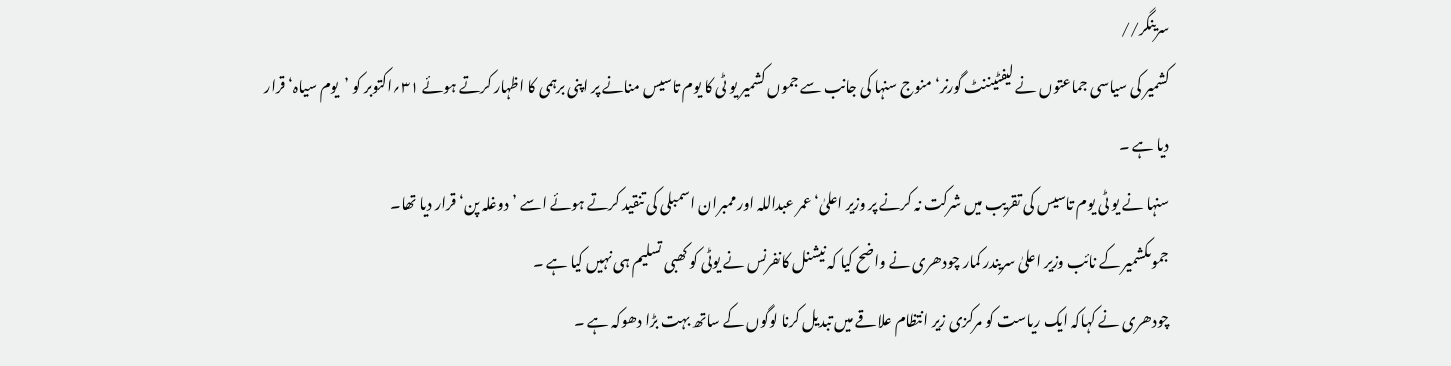سرینگر//
کشمیر کی سیاسی جماعتوں نے لیفٹیننٹ گورنر‘ منوج سنہا کی جانب سے جموں کشمیر یو ٹی کا یوم تاسیس منانے پر اپنی برہمی کا اظہار کرتے ہوئے ۳۱؍اکتوبر کو ’یوم سیاہ‘ قرار دیا ہے ۔
سنہا نے یو ٹی یوم تاسیس کی تقریب میں شرکت نہ کرنے پر وزیر اعلیٰ‘ عمر عبداللہ اور ممبران اسمبلی کی تنقید کرتے ہوئے اسے ’دوغلہ پن‘ قرار دیا تھا۔
جموںکشمیر کے نائب وزیر اعلیٰ سریندر کمار چودھری نے واضح کیا کہ نیشنل کانفرنس نے یوٹی کو کھبی تسلیم ہی نہیں کیا ہے ۔
چودھری نے کہاکہ ایک ریاست کو مرکزی زیر انتظام علاقے میں تبدیل کرنا لوگوں کے ساتھ بہت بڑا دھوکہ ہے ۔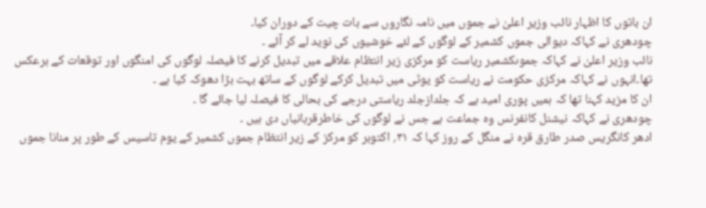ان باتوں کا اظہار نائب وزیر اعلیٰ نے جموں میں نامہ نگاروں سے بات چیت کے دوران کیا۔
چودھری نے کہاکہ دیوالی جموں کشمیر کے لوگوں کے لئے خوشیوں کی نوید لے کر آئے ۔
نائب وزیر اعلیٰ نے کہاکہ جموںکشمیر ریاست کو مرکزی زیر انتظام علاقے میں تبدیل کرنے کا فیصلہ لوگوں کی امنگوں اور توقعات کے برعکس تھا۔انہوں نے کہاکہ مرکزی حکومت نے ریاست کو یوٹی میں تبدیل کرکے لوگوں کے ساتھ بہت بڑا دھوکہ کیا ہے ۔
ان کا مزید کہنا تھا کہ ہمیں پوری امید ہے کہ جلدازجلد ریاستی درجے کی بحالی کا فیصلہ لیا جائے گا ۔
چودھری نے کہاکہ نیشنل کانفرنس وہ جماعت ہے جس نے لوگوں کی خاطرقربانیاں دی ہیں ۔
ادھر کانگریس صدر طارق قرہ نے منگل کے روز کہا کہ ۳۱؍ اکتوبر کو مرکز کے زیر انتظام جموں کشمیر کے یوم تاسیس کے طور پر منانا جموں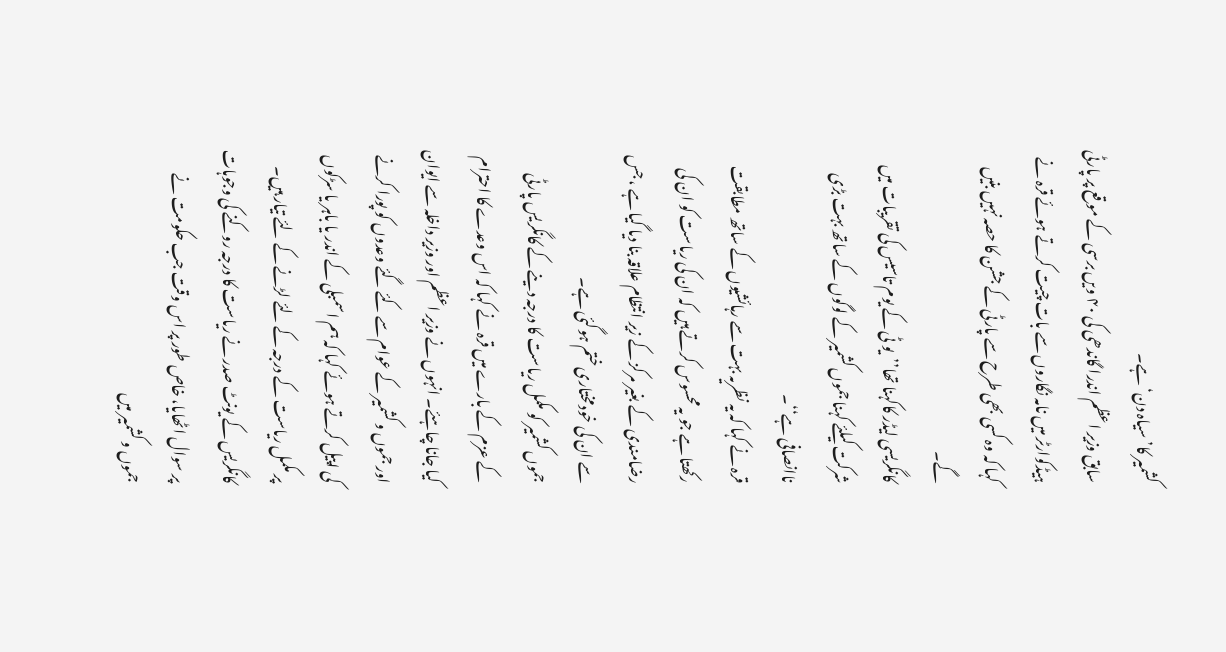کشمیر کا’ سیاہ دن‘ ہے۔
سابق وزیر اعظم اندرا گاندھی کی ۴۰ ویں برسی کے موقع پر پارٹی ہیڈکوارٹر میں نامہ نگاروں سے بات چیت کرتے ہوئے قرہ نے کہا کہ وہ کسی بھی طرح سے پارٹی کے جشن کا حصہ نہیں بنیں گے۔
کانگریسی لیڈر کاکہنا تھا’’یو ٹی کے یوم تاسیس کی تقریبات میں شرکت کیلئے کہنا جموں کشمیر کے لوگوں کے ساتھ بہت بڑی ناانصافی ہے‘‘۔
قرہ نے کہا کہ یہ نظریہ بہت سے رہائشیوں کے ساتھ مطابقت رکھتا ہے جو یہ محسوس کرتے ہیں کہ ان کی ریاست کو ان کی رضامندی کے بغیر مرکز کے زیر انتظام علاقہ بنا دیا گیا ہے ، جس سے ان کی خودمختاری ختم ہوگئی ہے۔
جموں کشمیر کو مکمل ریاست کا درجہ دینے کے کانگریس پارٹی کے عزم کے بارے میں قرہ نے کہا کہ اس وعدے کا احترام کیا جانا چاہئے۔ انہوں نے وزیر اعظم اور وزیر داخلہ سے ایوان اور جموں و کشمیر کے عوام سے کئے گئے وعدوں کو پورا کرنے کی اپیل کرتے ہوئے کہا کہ ہم اسمبلی کے اندر یا باہر یا سڑکوں پر مکمل ریاست کے درجہ کے لئے لڑنے کے لئے تیار ہیں۔
کانگریس کے یونٹ صدر نے ریاست کا درجہ روکنے کی وجوہات پر سوال اٹھایا، خاص طور پر اس وقت جب حکومت نے جموں و کشمیر میں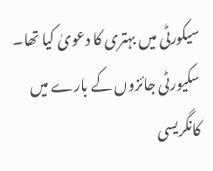سیکورٹی میں بہتری کا دعویٰ کیا تھا۔
سکیورٹی جائزوں کے بارے میں کانگریسی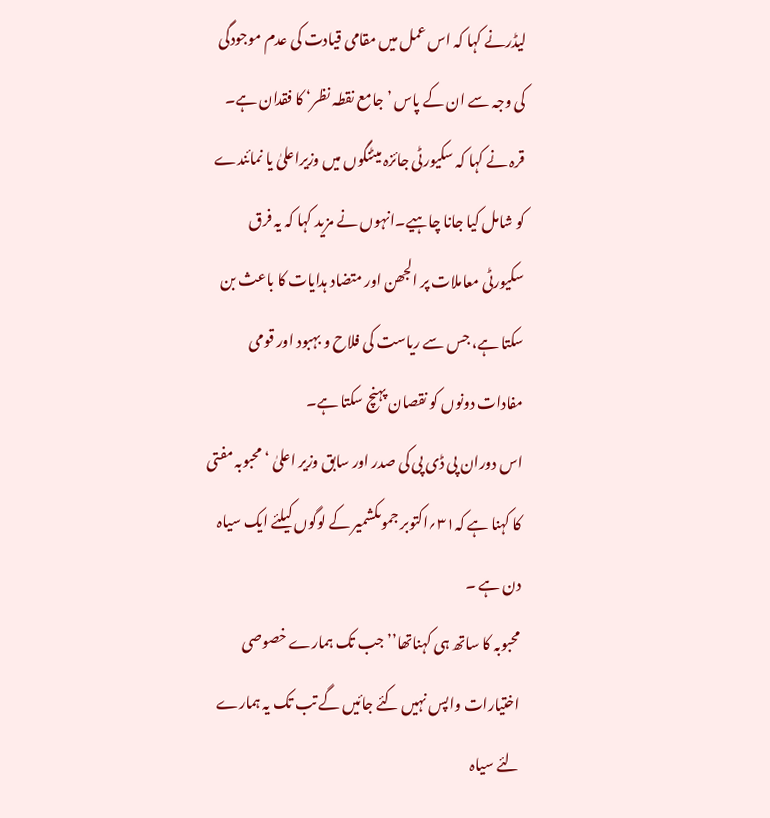لیڈرنے کہا کہ اس عمل میں مقامی قیادت کی عدم موجودگی کی وجہ سے ان کے پاس ’ جامع نقطہ نظر‘ کا فقدان ہے۔
قرہ نے کہا کہ سکیورٹی جائزہ میٹنگوں میں وزیراعلیٰ یا نمائندے کو شامل کیا جانا چاہیے۔انہوں نے مزید کہا کہ یہ فرق سکیورٹی معاملات پر الجھن اور متضاد ہدایات کا باعث بن سکتا ہے، جس سے ریاست کی فلاح و بہبود اور قومی مفادات دونوں کو نقصان پہنچ سکتا ہے۔
اس دوران پی ڈی پی کی صدر اور سابق وزیر اعلیٰ ‘محبوبہ مفتی کا کہنا ہے کہ۳۱؍اکتوبر جموںکشمیر کے لوگوں کیلئے ایک سیاہ دن ہے ۔
محبوبہ کا ساتھ ہی کہناتھا’’ جب تک ہمارے خصوصی اختیارات واپس نہیں کئے جائیں گے تب تک یہ ہمارے لئے سیاہ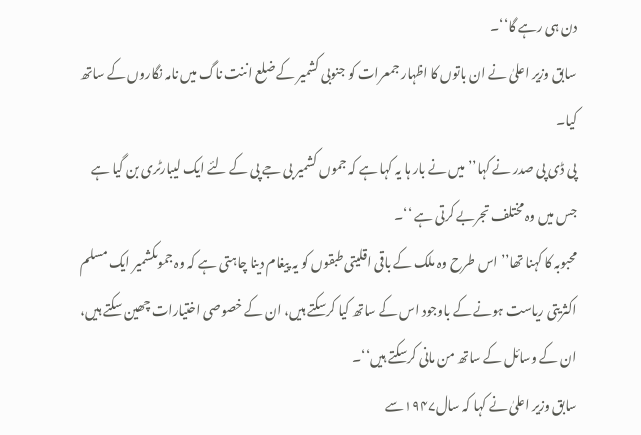دن ہی رہے گا‘‘۔
سابق وزیر اعلیٰ نے ان باتوں کا اظہار جمعرات کو جنوبی کشمیر کے ضلع اننت ناگ میں نامہ نگاروں کے ساتھ کیا۔
پی ڈی پی صدر نے کہا’’میں نے بار ہا یہ کہا ہے کہ جموں کشمیر بی جے پی کے لئے ایک لیبارٹری بن گیا ہے جس میں وہ مختلف تجربے کرتی ہے ‘‘۔
محبوبہ کا کہنا تھا’’اس طرح وہ ملک کے باقی اقلیتی طبقوں کو یہ پیغام دینا چاہتی ہے کہ وہ جموںکشمیر ایک مسلم اکثریتی ریاست ہونے کے باوجود اس کے ساتھ کیا کرسکتے ہیں، ان کے خصوصی اختیارات چھین سکتے ہیں، ان کے وسائل کے ساتھ من مانی کرسکتے ہیں‘‘۔
سابق وزیر اعلیٰ نے کہا کہ سال۱۹۴۷سے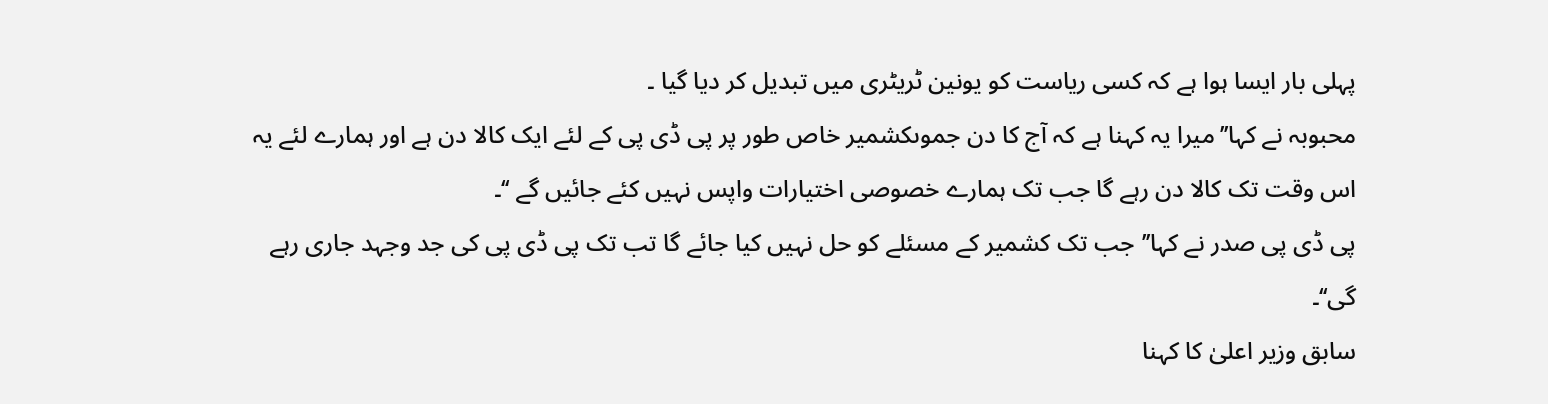پہلی بار ایسا ہوا ہے کہ کسی ریاست کو یونین ٹریٹری میں تبدیل کر دیا گیا ۔
محبوبہ نے کہا’’میرا یہ کہنا ہے کہ آج کا دن جموںکشمیر خاص طور پر پی ڈی پی کے لئے ایک کالا دن ہے اور ہمارے لئے یہ اس وقت تک کالا دن رہے گا جب تک ہمارے خصوصی اختیارات واپس نہیں کئے جائیں گے ‘‘۔
پی ڈی پی صدر نے کہا’’جب تک کشمیر کے مسئلے کو حل نہیں کیا جائے گا تب تک پی ڈی پی کی جد وجہد جاری رہے گی‘‘۔
سابق وزیر اعلیٰ کا کہنا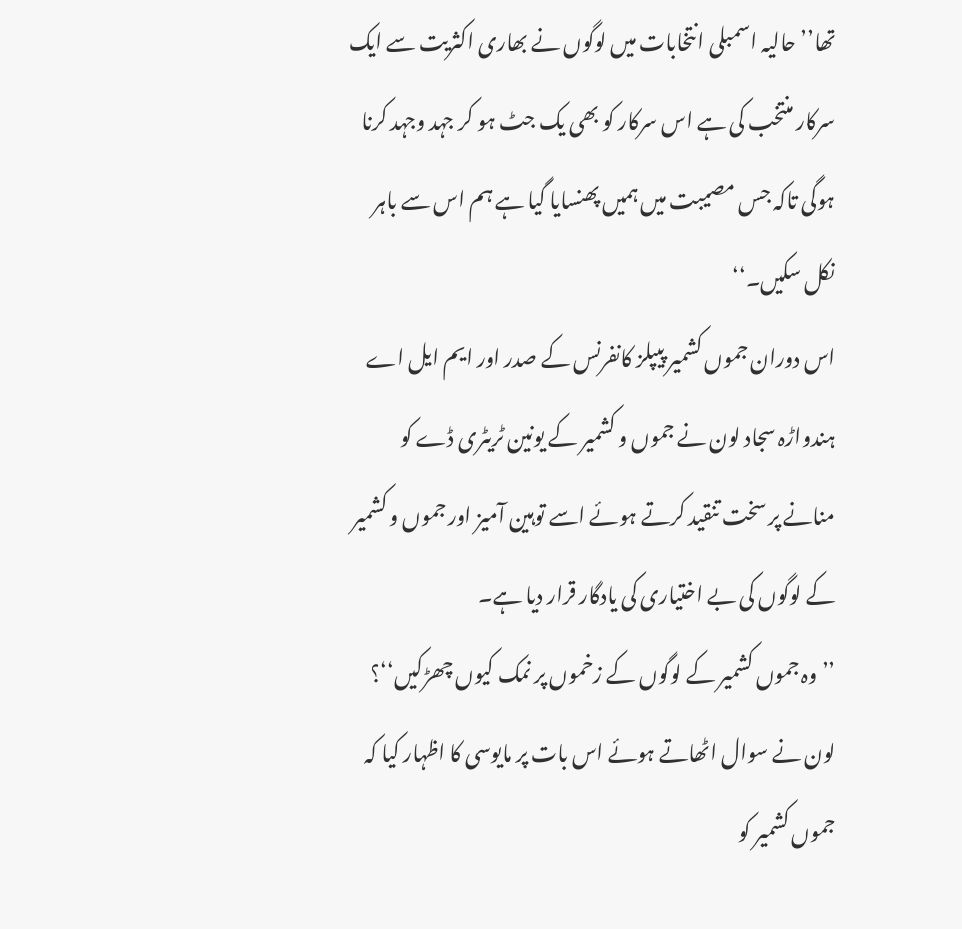تھا’’حالیہ اسمبلی انتخابات میں لوگوں نے بھاری اکثریت سے ایک سرکار منتخب کی ہے اس سرکار کو بھی یک جٹ ہو کر جہد وجہد کرنا ہوگی تاکہ جس مصیبت میں ہمیں پھنسایا گیا ہے ہم اس سے باہر نکل سکیں۔‘‘
اس دوران جموں کشمیر پیپلز کانفرنس کے صدر اور ایم ایل اے ہندواڑہ سجاد لون نے جموں و کشمیر کے یونین ٹریٹری ڈے کو منانے پر سخت تنقید کرتے ہوئے اسے توہین آمیز اور جموں و کشمیر کے لوگوں کی بے اختیاری کی یادگار قرار دیا ہے۔
’’وہ جموں کشمیر کے لوگوں کے زخموں پر نمک کیوں چھڑکیں‘‘؟ لون نے سوال اٹھاتے ہوئے اس بات پر مایوسی کا اظہار کیا کہ جموں کشمیر کو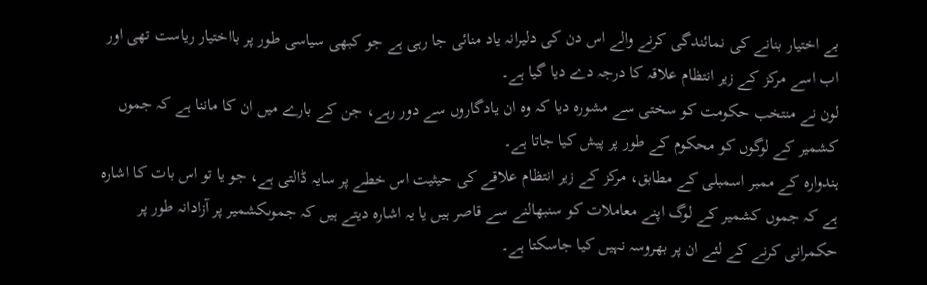بے اختیار بنانے کی نمائندگی کرنے والے اس دن کی دلیرانہ یاد منائی جا رہی ہے جو کبھی سیاسی طور پر بااختیار ریاست تھی اور اب اسے مرکز کے زیر انتظام علاقہ کا درجہ دے دیا گیا ہے۔
لون نے منتخب حکومت کو سختی سے مشورہ دیا کہ وہ ان یادگاروں سے دور رہے، جن کے بارے میں ان کا ماننا ہے کہ جموں کشمیر کے لوگوں کو محکوم کے طور پر پیش کیا جاتا ہے۔
ہندوارہ کے ممبر اسمبلی کے مطابق، مرکز کے زیر انتظام علاقے کی حیثیت اس خطے پر سایہ ڈالتی ہے، جو یا تو اس بات کا اشارہ ہے کہ جموں کشمیر کے لوگ اپنے معاملات کو سنبھالنے سے قاصر ہیں یا یہ اشارہ دیتے ہیں کہ جموںکشمیر پر آزادانہ طور پر حکمرانی کرنے کے لئے ان پر بھروسہ نہیں کیا جاسکتا ہے۔